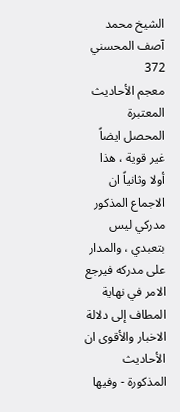الشيخ محمد آصف المحسني
372
معجم الأحاديث المعتبرة
المحصل ايضاً غير قوية ، هذا أولا وثانياً ان الاجماع المذكور مدركي ليس بتعبدي ، والمدار على مدركه فيرجع الامر في نهاية المطاف إلى دلالة الاخبار والأقوى ان الأحاديث المذكورة - وفيها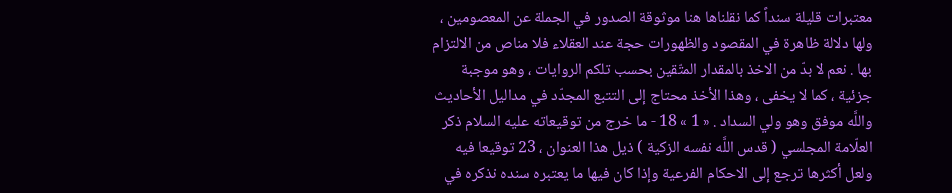معتبرات قليلة سنداً كما نقلناها هنا موثوقة الصدور في الجملة عن المعصومين ، ولها دلالة ظاهرة في المقصود والظهورات حجة عند العقلاء فلا مناص من الالتزام بها . نعم لا بدّ من الاخذ بالمقدار المتّقين بحسب تلكم الروايات ، وهو موجبة جزئية ، كما لا يخفى ، وهذا الأخذ محتاج إلى التتبع المجدّد في مداليل الأحاديث واللَّه موفق وهو ولي السداد . « 1 » 18 - ما خرج من توقيعاته عليه السلام ذكر العلّامة المجلسي ( قدس اللَّه نفسه الزكية ) ذيل هذا العنوان ، 23 توقيعا فيه ولعل أكثرها ترجع إلى الاحكام الفرعية وإذا كان فيها ما يعتبره سنده نذكره في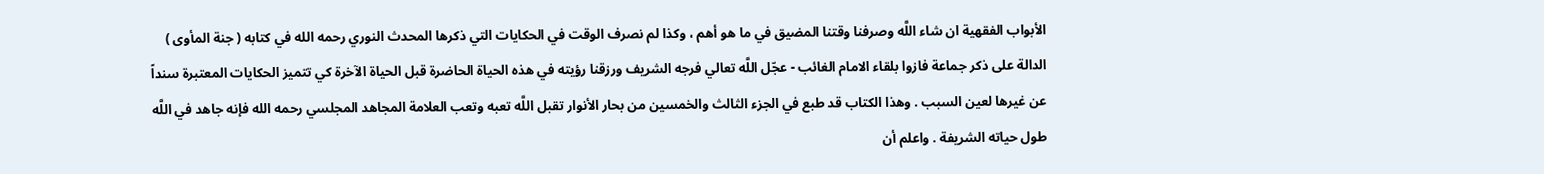الأبواب الفقهية ان شاء اللَّه وصرفنا وقتنا المضيق في ما هو أهم ، وكذا لم نصرف الوقت في الحكايات التي ذكرها المحدث النوري رحمه الله في كتابه ( جنة المأوى ) الدالة على ذكر جماعة فازوا بلقاء الامام الغائب - عجّل اللَّه تعالي فرجه الشريف ورزقنا رؤيته في هذه الحياة الحاضرة قبل الحياة الآخرة كي تتميز الحكايات المعتبرة سنداً عن غيرها لعين السبب . وهذا الكتاب قد طبع في الجزء الثالث والخمسين من بحار الأنوار تقبل اللَّه تعبه وتعب العلامة المجاهد المجلسي رحمه الله فإنه جاهد في اللَّه طول حياته الشريفة . واعلم أن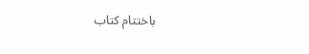باختتام كتاب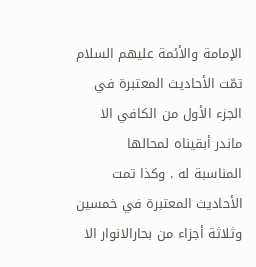الإمامة والأئمة عليهم السلام تمّت الأحاديث المعتبرة في الجزء الأول من الكافي الا ماندر أبقيناه لمحالها المناسبة له . وكذا تمت الأحاديث المعتبرة في خمسين وثلاثة أجزاء من بحارالانوار الا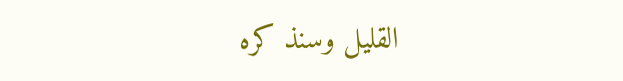القليل وسنذ كره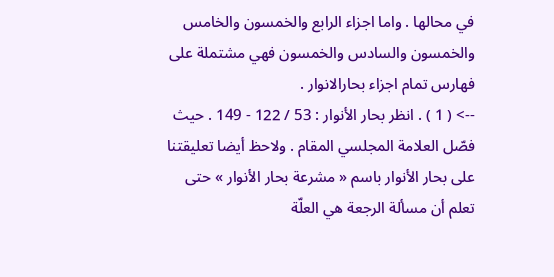في محالها . واما اجزاء الرابع والخمسون والخامس والخمسون والسادس والخمسون فهي مشتملة على فهارس تمام اجزاء بحارالانوار .
--> ( 1 ) . انظر بحار الأنوار : 53 / 122 - 149 . حيث فصّل العلامة المجلسي المقام . ولاحظ أيضا تعليقتنا على بحار الأنوار باسم « مشرعة بحار الأنوار » حتى تعلم أن مسألة الرجعة هي العلّة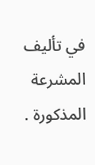في تأليف المشرعة المذكورة .